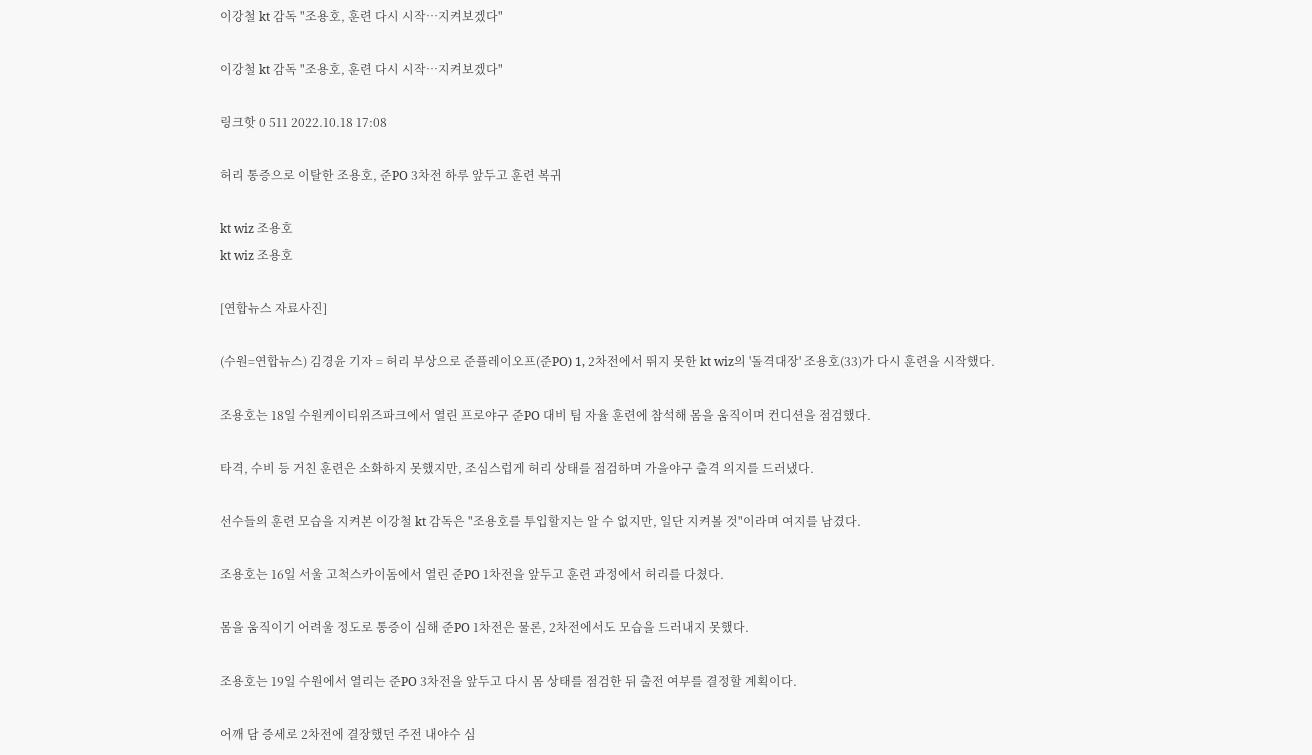이강철 kt 감독 "조용호, 훈련 다시 시작…지켜보겠다"

이강철 kt 감독 "조용호, 훈련 다시 시작…지켜보겠다"

링크핫 0 511 2022.10.18 17:08

허리 통증으로 이탈한 조용호, 준PO 3차전 하루 앞두고 훈련 복귀

kt wiz 조용호
kt wiz 조용호

[연합뉴스 자료사진]

(수원=연합뉴스) 김경윤 기자 = 허리 부상으로 준플레이오프(준PO) 1, 2차전에서 뛰지 못한 kt wiz의 '돌격대장' 조용호(33)가 다시 훈련을 시작했다.

조용호는 18일 수원케이티위즈파크에서 열린 프로야구 준PO 대비 팀 자율 훈련에 참석해 몸을 움직이며 컨디션을 점검했다.

타격, 수비 등 거친 훈련은 소화하지 못했지만, 조심스럽게 허리 상태를 점검하며 가을야구 출격 의지를 드러냈다.

선수들의 훈련 모습을 지켜본 이강철 kt 감독은 "조용호를 투입할지는 알 수 없지만, 일단 지켜볼 것"이라며 여지를 남겼다.

조용호는 16일 서울 고척스카이돔에서 열린 준PO 1차전을 앞두고 훈련 과정에서 허리를 다쳤다.

몸을 움직이기 어려울 정도로 통증이 심해 준PO 1차전은 물론, 2차전에서도 모습을 드러내지 못했다.

조용호는 19일 수원에서 열리는 준PO 3차전을 앞두고 다시 몸 상태를 점검한 뒤 출전 여부를 결정할 계획이다.

어깨 담 증세로 2차전에 결장했던 주전 내야수 심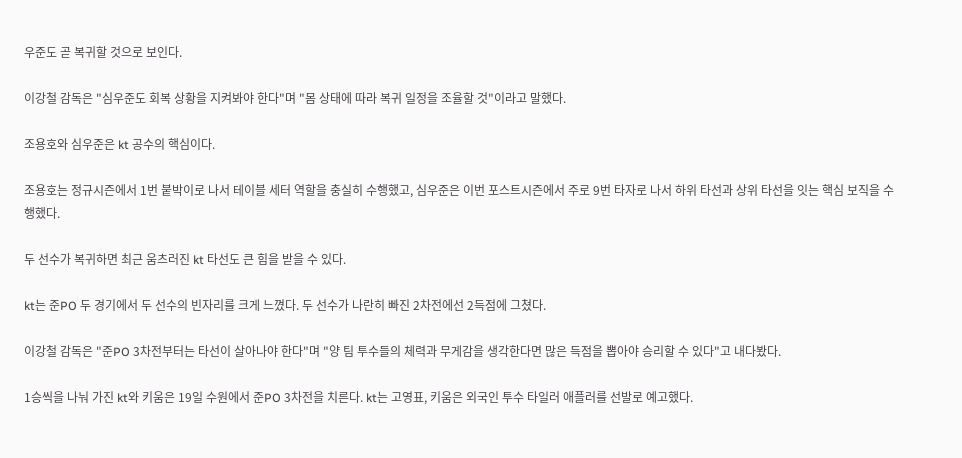우준도 곧 복귀할 것으로 보인다.

이강철 감독은 "심우준도 회복 상황을 지켜봐야 한다"며 "몸 상태에 따라 복귀 일정을 조율할 것"이라고 말했다.

조용호와 심우준은 kt 공수의 핵심이다.

조용호는 정규시즌에서 1번 붙박이로 나서 테이블 세터 역할을 충실히 수행했고, 심우준은 이번 포스트시즌에서 주로 9번 타자로 나서 하위 타선과 상위 타선을 잇는 핵심 보직을 수행했다.

두 선수가 복귀하면 최근 움츠러진 kt 타선도 큰 힘을 받을 수 있다.

kt는 준PO 두 경기에서 두 선수의 빈자리를 크게 느꼈다. 두 선수가 나란히 빠진 2차전에선 2득점에 그쳤다.

이강철 감독은 "준PO 3차전부터는 타선이 살아나야 한다"며 "양 팀 투수들의 체력과 무게감을 생각한다면 많은 득점을 뽑아야 승리할 수 있다"고 내다봤다.

1승씩을 나눠 가진 kt와 키움은 19일 수원에서 준PO 3차전을 치른다. kt는 고영표, 키움은 외국인 투수 타일러 애플러를 선발로 예고했다.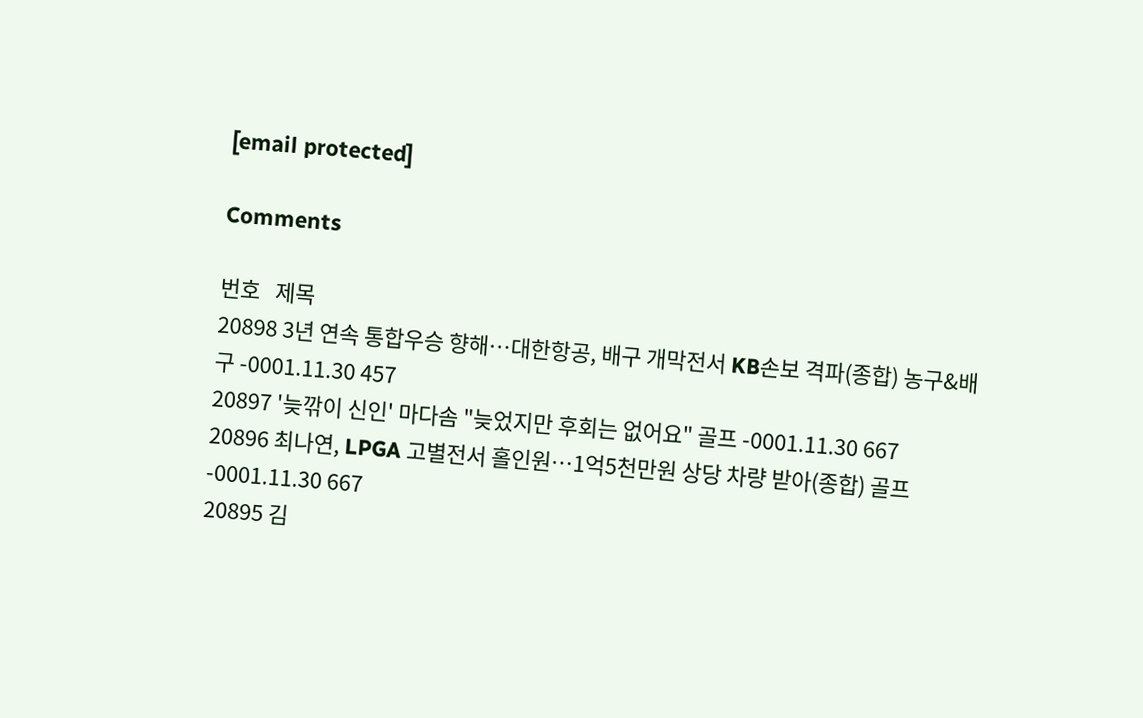[email protected]

Comments

번호   제목
20898 3년 연속 통합우승 향해…대한항공, 배구 개막전서 KB손보 격파(종합) 농구&배구 -0001.11.30 457
20897 '늦깎이 신인' 마다솜 "늦었지만 후회는 없어요" 골프 -0001.11.30 667
20896 최나연, LPGA 고별전서 홀인원…1억5천만원 상당 차량 받아(종합) 골프 -0001.11.30 667
20895 김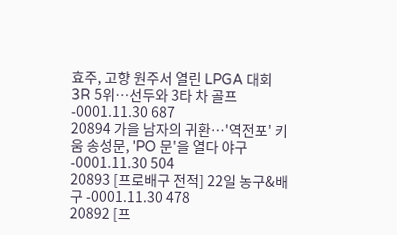효주, 고향 원주서 열린 LPGA 대회 3R 5위…선두와 3타 차 골프 -0001.11.30 687
20894 가을 남자의 귀환…'역전포' 키움 송성문, 'PO 문'을 열다 야구 -0001.11.30 504
20893 [프로배구 전적] 22일 농구&배구 -0001.11.30 478
20892 [프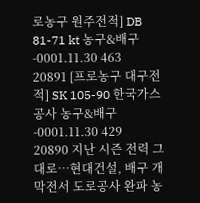로농구 원주전적] DB 81-71 kt 농구&배구 -0001.11.30 463
20891 [프로농구 대구전적] SK 105-90 한국가스공사 농구&배구 -0001.11.30 429
20890 지난 시즌 전력 그대로…현대건설, 배구 개막전서 도로공사 완파 농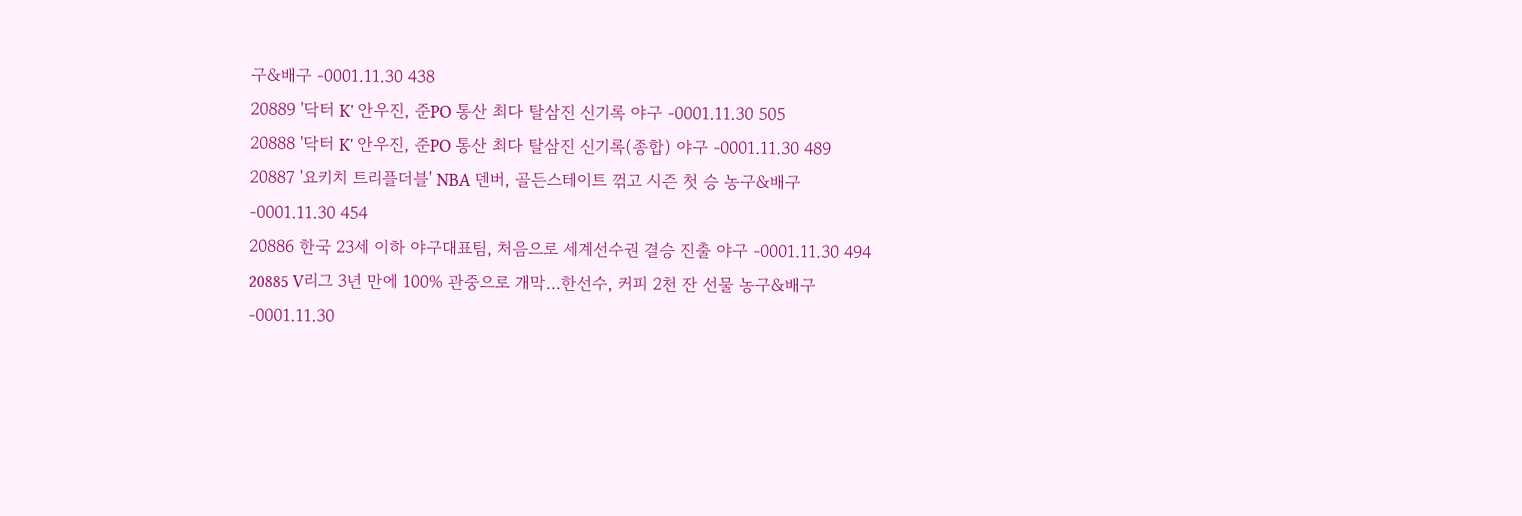구&배구 -0001.11.30 438
20889 '닥터 K' 안우진, 준PO 통산 최다 탈삼진 신기록 야구 -0001.11.30 505
20888 '닥터 K' 안우진, 준PO 통산 최다 탈삼진 신기록(종합) 야구 -0001.11.30 489
20887 '요키치 트리플더블' NBA 덴버, 골든스테이트 꺾고 시즌 첫 승 농구&배구 -0001.11.30 454
20886 한국 23세 이하 야구대표팀, 처음으로 세계선수권 결승 진출 야구 -0001.11.30 494
20885 V리그 3년 만에 100% 관중으로 개막…한선수, 커피 2천 잔 선물 농구&배구 -0001.11.30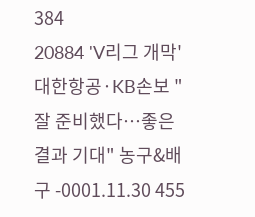384
20884 'V리그 개막' 대한항공·KB손보 "잘 준비했다…좋은 결과 기대" 농구&배구 -0001.11.30 455